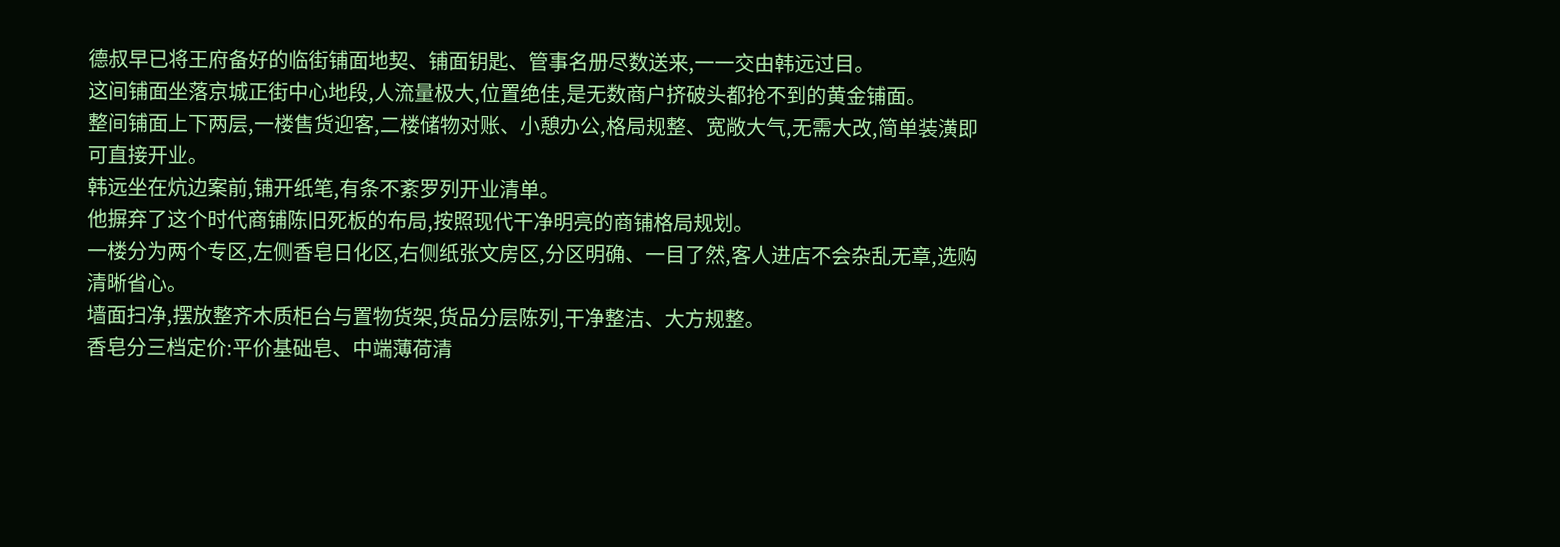德叔早已将王府备好的临街铺面地契、铺面钥匙、管事名册尽数送来,一一交由韩远过目。
这间铺面坐落京城正街中心地段,人流量极大,位置绝佳,是无数商户挤破头都抢不到的黄金铺面。
整间铺面上下两层,一楼售货迎客,二楼储物对账、小憩办公,格局规整、宽敞大气,无需大改,简单装潢即可直接开业。
韩远坐在炕边案前,铺开纸笔,有条不紊罗列开业清单。
他摒弃了这个时代商铺陈旧死板的布局,按照现代干净明亮的商铺格局规划。
一楼分为两个专区,左侧香皂日化区,右侧纸张文房区,分区明确、一目了然,客人进店不会杂乱无章,选购清晰省心。
墙面扫净,摆放整齐木质柜台与置物货架,货品分层陈列,干净整洁、大方规整。
香皂分三档定价:平价基础皂、中端薄荷清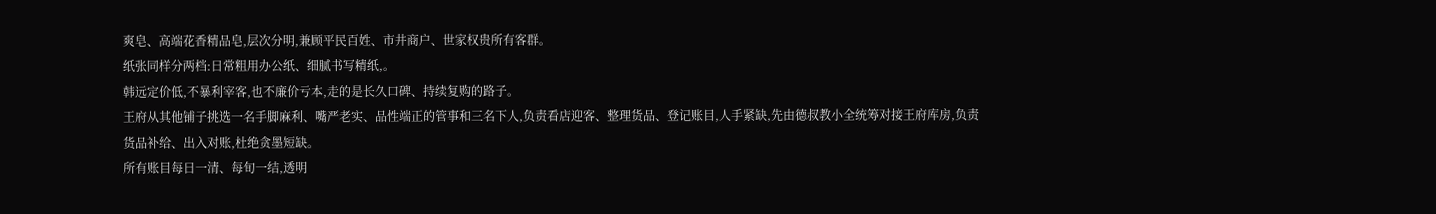爽皂、高端花香精品皂,层次分明,兼顾平民百姓、市井商户、世家权贵所有客群。
纸张同样分两档:日常粗用办公纸、细腻书写精纸,。
韩远定价低,不暴利宰客,也不廉价亏本,走的是长久口碑、持续复购的路子。
王府从其他铺子挑选一名手脚麻利、嘴严老实、品性端正的管事和三名下人,负责看店迎客、整理货品、登记账目,人手紧缺,先由德叔教小全统筹对接王府库房,负责货品补给、出入对账,杜绝贪墨短缺。
所有账目每日一清、每旬一结,透明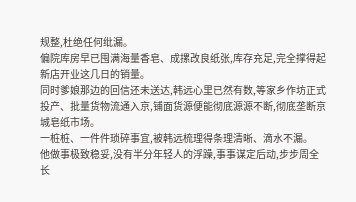规整,杜绝任何纰漏。
偏院库房早已囤满海量香皂、成摞改良纸张,库存充足,完全撑得起新店开业这几日的销量。
同时爹娘那边的回信还未送达,韩远心里已然有数,等家乡作坊正式投产、批量货物流通入京,铺面货源便能彻底源源不断,彻底垄断京城皂纸市场。
一桩桩、一件件琐碎事宜,被韩远梳理得条理清晰、滴水不漏。
他做事极致稳妥,没有半分年轻人的浮躁,事事谋定后动,步步周全长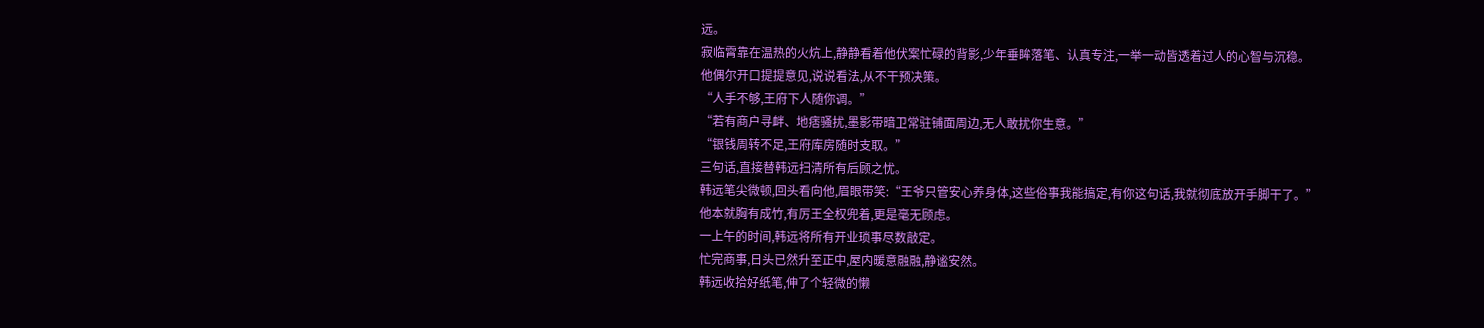远。
寂临霄靠在温热的火炕上,静静看着他伏案忙碌的背影,少年垂眸落笔、认真专注,一举一动皆透着过人的心智与沉稳。
他偶尔开口提提意见,说说看法,从不干预决策。
“人手不够,王府下人随你调。”
“若有商户寻衅、地痞骚扰,墨影带暗卫常驻铺面周边,无人敢扰你生意。”
“银钱周转不足,王府库房随时支取。”
三句话,直接替韩远扫清所有后顾之忧。
韩远笔尖微顿,回头看向他,眉眼带笑:“王爷只管安心养身体,这些俗事我能搞定,有你这句话,我就彻底放开手脚干了。”
他本就胸有成竹,有厉王全权兜着,更是毫无顾虑。
一上午的时间,韩远将所有开业琐事尽数敲定。
忙完商事,日头已然升至正中,屋内暖意融融,静谧安然。
韩远收拾好纸笔,伸了个轻微的懒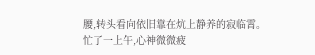腰,转头看向依旧靠在炕上静养的寂临霄。
忙了一上午,心神微微疲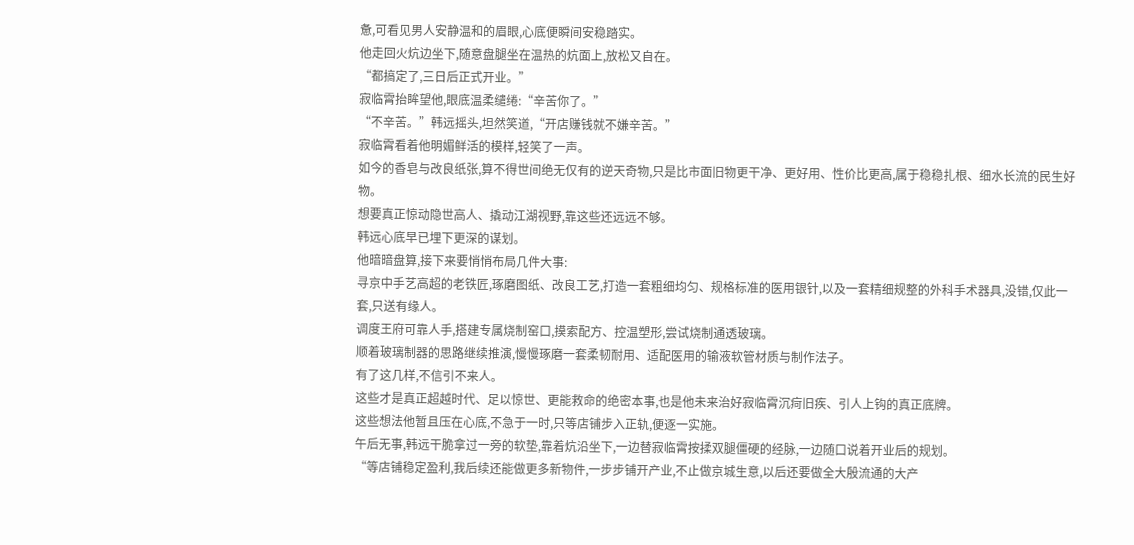惫,可看见男人安静温和的眉眼,心底便瞬间安稳踏实。
他走回火炕边坐下,随意盘腿坐在温热的炕面上,放松又自在。
“都搞定了,三日后正式开业。”
寂临霄抬眸望他,眼底温柔缱绻:“辛苦你了。”
“不辛苦。”韩远摇头,坦然笑道,“开店赚钱就不嫌辛苦。”
寂临霄看着他明媚鲜活的模样,轻笑了一声。
如今的香皂与改良纸张,算不得世间绝无仅有的逆天奇物,只是比市面旧物更干净、更好用、性价比更高,属于稳稳扎根、细水长流的民生好物。
想要真正惊动隐世高人、撬动江湖视野,靠这些还远远不够。
韩远心底早已埋下更深的谋划。
他暗暗盘算,接下来要悄悄布局几件大事:
寻京中手艺高超的老铁匠,琢磨图纸、改良工艺,打造一套粗细均匀、规格标准的医用银针,以及一套精细规整的外科手术器具,没错,仅此一套,只送有缘人。
调度王府可靠人手,搭建专属烧制窑口,摸索配方、控温塑形,尝试烧制通透玻璃。
顺着玻璃制器的思路继续推演,慢慢琢磨一套柔韧耐用、适配医用的输液软管材质与制作法子。
有了这几样,不信引不来人。
这些才是真正超越时代、足以惊世、更能救命的绝密本事,也是他未来治好寂临霄沉疴旧疾、引人上钩的真正底牌。
这些想法他暂且压在心底,不急于一时,只等店铺步入正轨,便逐一实施。
午后无事,韩远干脆拿过一旁的软垫,靠着炕沿坐下,一边替寂临霄按揉双腿僵硬的经脉,一边随口说着开业后的规划。
“等店铺稳定盈利,我后续还能做更多新物件,一步步铺开产业,不止做京城生意,以后还要做全大殷流通的大产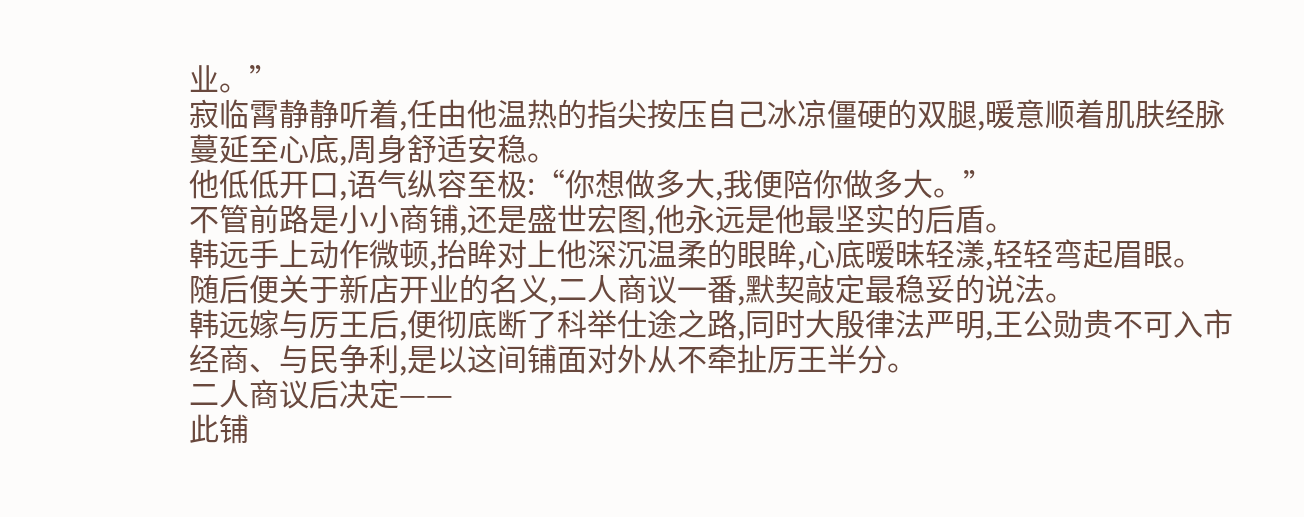业。”
寂临霄静静听着,任由他温热的指尖按压自己冰凉僵硬的双腿,暖意顺着肌肤经脉蔓延至心底,周身舒适安稳。
他低低开口,语气纵容至极:“你想做多大,我便陪你做多大。”
不管前路是小小商铺,还是盛世宏图,他永远是他最坚实的后盾。
韩远手上动作微顿,抬眸对上他深沉温柔的眼眸,心底暧昧轻漾,轻轻弯起眉眼。
随后便关于新店开业的名义,二人商议一番,默契敲定最稳妥的说法。
韩远嫁与厉王后,便彻底断了科举仕途之路,同时大殷律法严明,王公勋贵不可入市经商、与民争利,是以这间铺面对外从不牵扯厉王半分。
二人商议后决定——
此铺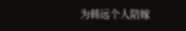为韩远个人陪嫁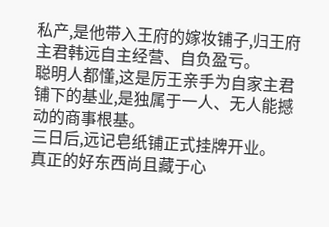私产,是他带入王府的嫁妆铺子,归王府主君韩远自主经营、自负盈亏。
聪明人都懂,这是厉王亲手为自家主君铺下的基业,是独属于一人、无人能撼动的商事根基。
三日后,远记皂纸铺正式挂牌开业。
真正的好东西尚且藏于心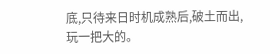底,只待来日时机成熟后,破土而出,玩一把大的。